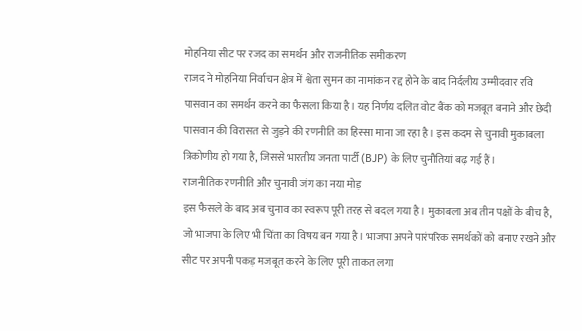मोहनिया सीट पर रजद का समर्थन और राजनीतिक समीकरण
राजद ने मोहनिया निर्वाचन क्षेत्र में श्वेता सुमन का नामांकन रद्द होने के बाद निर्दलीय उम्मीदवार रवि पासवान का समर्थन करने का फैसला किया है। यह निर्णय दलित वोट बैंक को मजबूत बनाने और छेदी पासवान की विरासत से जुड़ने की रणनीति का हिस्सा माना जा रहा है। इस कदम से चुनावी मुकाबला त्रिकोणीय हो गया है, जिससे भारतीय जनता पार्टी (BJP) के लिए चुनौतियां बढ़ गई हैं।
राजनीतिक रणनीति और चुनावी जंग का नया मोड़
इस फैसले के बाद अब चुनाव का स्वरूप पूरी तरह से बदल गया है। मुकाबला अब तीन पक्षों के बीच है, जो भाजपा के लिए भी चिंता का विषय बन गया है। भाजपा अपने पारंपरिक समर्थकों को बनाए रखने और सीट पर अपनी पकड़ मजबूत करने के लिए पूरी ताकत लगा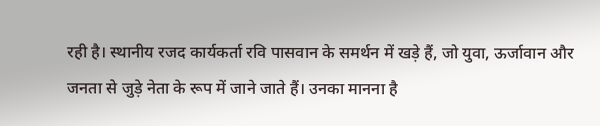रही है। स्थानीय रजद कार्यकर्ता रवि पासवान के समर्थन में खड़े हैं, जो युवा, ऊर्जावान और जनता से जुड़े नेता के रूप में जाने जाते हैं। उनका मानना है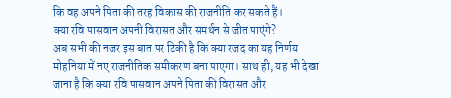कि वह अपने पिता की तरह विकास की राजनीति कर सकते हैं।
क्या रवि पासवान अपनी विरासत और समर्थन से जीत पाएंगे?
अब सभी की नजर इस बात पर टिकी है कि क्या रजद का यह निर्णय मोहनिया में नए राजनीतिक समीकरण बना पाएगा। साथ ही, यह भी देखा जाना है कि क्या रवि पासवान अपने पिता की विरासत और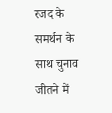रजद के समर्थन के साथ चुनाव जीतने में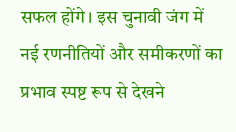सफल होंगे। इस चुनावी जंग में नई रणनीतियों और समीकरणों का प्रभाव स्पष्ट रूप से देखने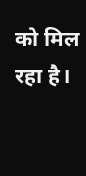को मिल रहा है।